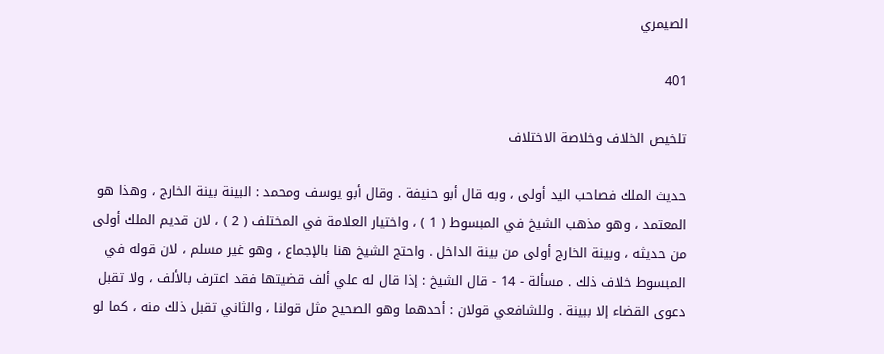الصيمري

401

تلخيص الخلاف وخلاصة الاختلاف

حديث الملك فصاحب اليد أولى ، وبه قال أبو حنيفة . وقال أبو يوسف ومحمد : البينة بينة الخارج ، وهذا هو المعتمد ، وهو مذهب الشيخ في المبسوط ( 1 ) ، واختيار العلامة في المختلف ( 2 ) ، لان قديم الملك أولى من حديثه ، وبينة الخارج أولى من بينة الداخل . واحتج الشيخ هنا بالإجماع ، وهو غير مسلم ، لان قوله في المبسوط خلاف ذلك . مسألة - 14 - قال الشيخ : إذا قال له علي ألف قضيتها فقد اعترف بالألف ، ولا تقبل دعوى القضاء إلا ببينة . وللشافعي قولان : أحدهما وهو الصحيح مثل قولنا ، والثاني تقبل ذلك منه ، كما لو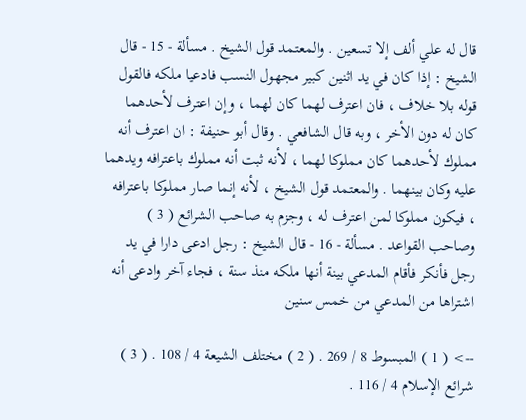قال له علي ألف إلا تسعين . والمعتمد قول الشيخ . مسألة - 15 - قال الشيخ : إذا كان في يد اثنين كبير مجهول النسب فادعيا ملكه فالقول قوله بلا خلاف ، فان اعترف لهما كان لهما ، وإن اعترف لأحدهما كان له دون الأخر ، وبه قال الشافعي . وقال أبو حنيفة : ان اعترف أنه مملوك لأحدهما كان مملوكا لهما ، لأنه ثبت أنه مملوك باعترافه ويدهما عليه وكان بينهما . والمعتمد قول الشيخ ، لأنه إنما صار مملوكا باعترافه ، فيكون مملوكا لمن اعترف له ، وجزم به صاحب الشرائع ( 3 ) وصاحب القواعد . مسألة - 16 - قال الشيخ : رجل ادعى دارا في يد رجل فأنكر فأقام المدعي بينة أنها ملكه منذ سنة ، فجاء آخر وادعى أنه اشتراها من المدعي من خمس سنين

--> ( 1 ) المبسوط 8 / 269 . ( 2 ) مختلف الشيعة 4 / 108 . ( 3 ) شرائع الإسلام 4 / 116 .